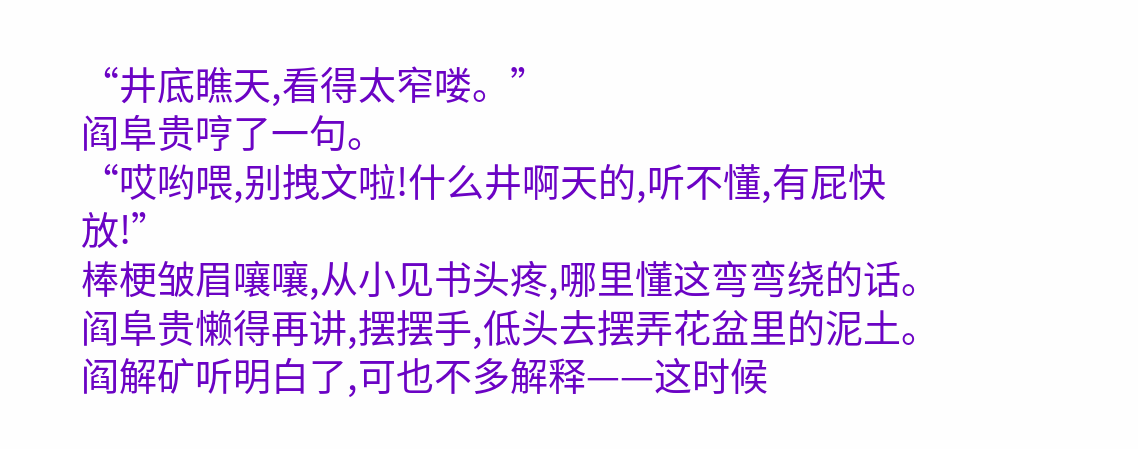“井底瞧天,看得太窄喽。”
阎阜贵哼了一句。
“哎哟喂,别拽文啦!什么井啊天的,听不懂,有屁快放!”
棒梗皱眉嚷嚷,从小见书头疼,哪里懂这弯弯绕的话。
阎阜贵懒得再讲,摆摆手,低头去摆弄花盆里的泥土。
阎解矿听明白了,可也不多解释——这时候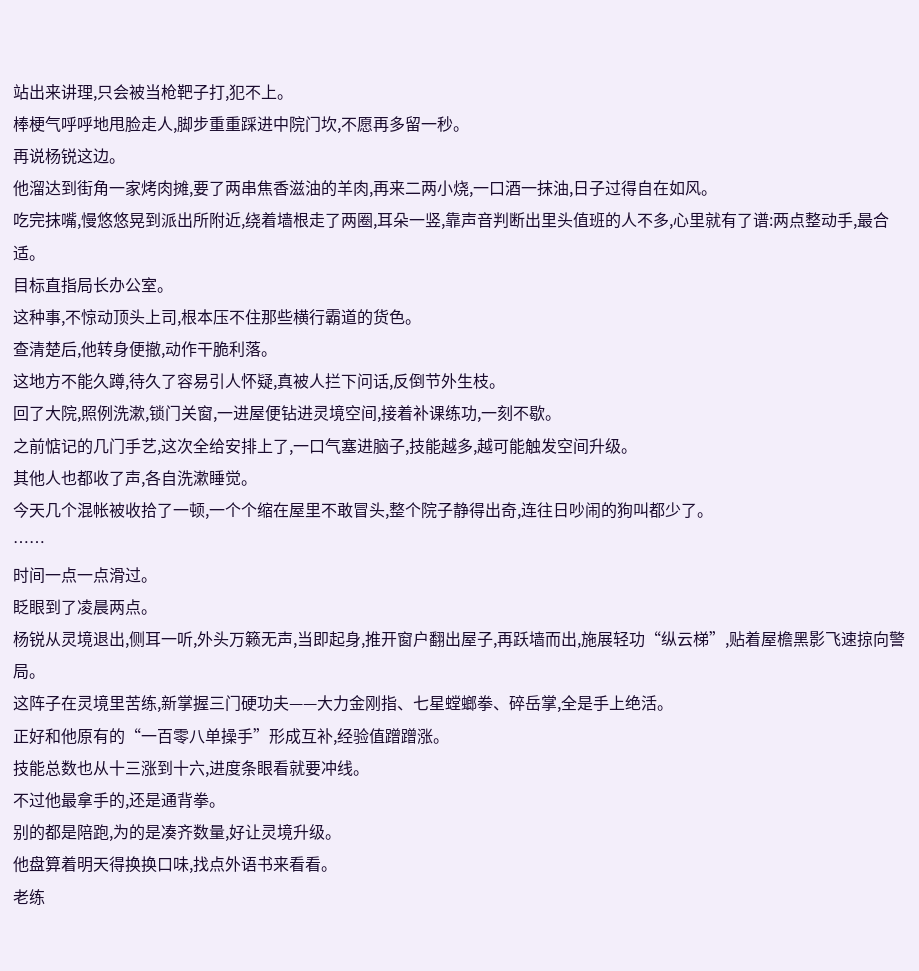站出来讲理,只会被当枪靶子打,犯不上。
棒梗气呼呼地甩脸走人,脚步重重踩进中院门坎,不愿再多留一秒。
再说杨锐这边。
他溜达到街角一家烤肉摊,要了两串焦香滋油的羊肉,再来二两小烧,一口酒一抹油,日子过得自在如风。
吃完抹嘴,慢悠悠晃到派出所附近,绕着墙根走了两圈,耳朵一竖,靠声音判断出里头值班的人不多,心里就有了谱:两点整动手,最合适。
目标直指局长办公室。
这种事,不惊动顶头上司,根本压不住那些横行霸道的货色。
查清楚后,他转身便撤,动作干脆利落。
这地方不能久蹲,待久了容易引人怀疑,真被人拦下问话,反倒节外生枝。
回了大院,照例洗漱,锁门关窗,一进屋便钻进灵境空间,接着补课练功,一刻不歇。
之前惦记的几门手艺,这次全给安排上了,一口气塞进脑子,技能越多,越可能触发空间升级。
其他人也都收了声,各自洗漱睡觉。
今天几个混帐被收拾了一顿,一个个缩在屋里不敢冒头,整个院子静得出奇,连往日吵闹的狗叫都少了。
……
时间一点一点滑过。
眨眼到了凌晨两点。
杨锐从灵境退出,侧耳一听,外头万籁无声,当即起身,推开窗户翻出屋子,再跃墙而出,施展轻功“纵云梯”,贴着屋檐黑影飞速掠向警局。
这阵子在灵境里苦练,新掌握三门硬功夫——大力金刚指、七星螳螂拳、碎岳掌,全是手上绝活。
正好和他原有的“一百零八单操手”形成互补,经验值蹭蹭涨。
技能总数也从十三涨到十六,进度条眼看就要冲线。
不过他最拿手的,还是通背拳。
别的都是陪跑,为的是凑齐数量,好让灵境升级。
他盘算着明天得换换口味,找点外语书来看看。
老练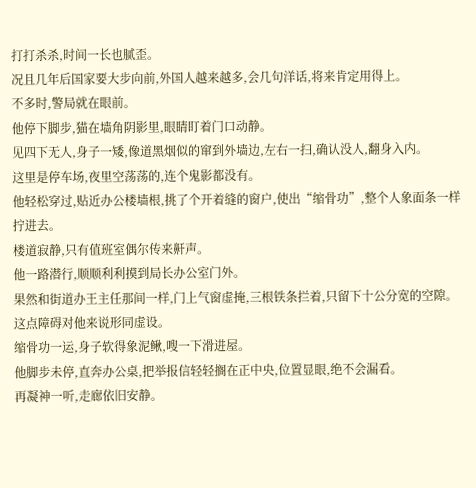打打杀杀,时间一长也腻歪。
况且几年后国家要大步向前,外国人越来越多,会几句洋话,将来肯定用得上。
不多时,警局就在眼前。
他停下脚步,猫在墙角阴影里,眼睛盯着门口动静。
见四下无人,身子一矮,像道黑烟似的窜到外墙边,左右一扫,确认没人,翻身入内。
这里是停车场,夜里空荡荡的,连个鬼影都没有。
他轻松穿过,贴近办公楼墙根,挑了个开着缝的窗户,使出“缩骨功”,整个人象面条一样拧进去。
楼道寂静,只有值班室偶尔传来鼾声。
他一路潜行,顺顺利利摸到局长办公室门外。
果然和街道办王主任那间一样,门上气窗虚掩,三根铁条拦着,只留下十公分宽的空隙。
这点障碍对他来说形同虚设。
缩骨功一运,身子软得象泥鳅,嗖一下滑进屋。
他脚步未停,直奔办公桌,把举报信轻轻搁在正中央,位置显眼,绝不会漏看。
再凝神一听,走廊依旧安静。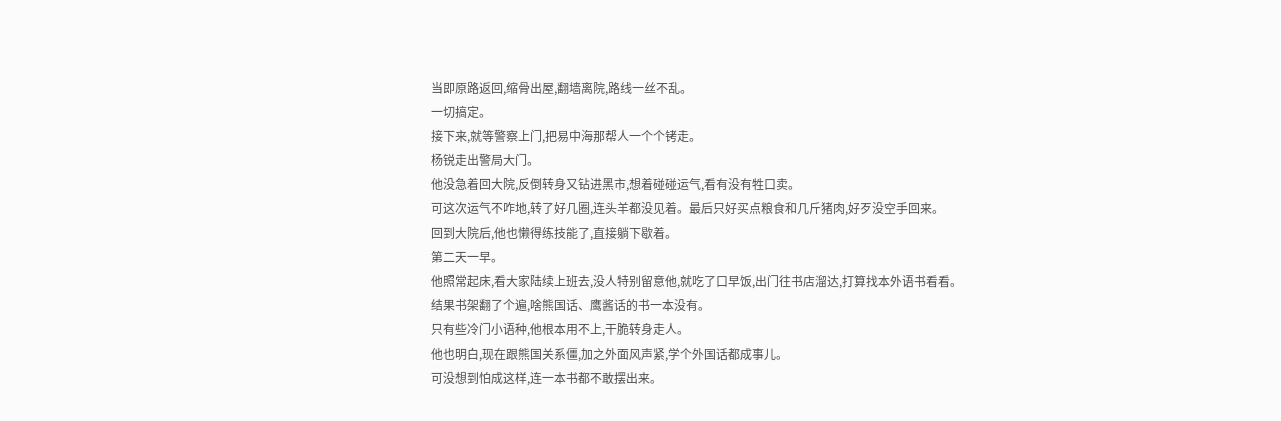当即原路返回,缩骨出屋,翻墙离院,路线一丝不乱。
一切搞定。
接下来,就等警察上门,把易中海那帮人一个个铐走。
杨锐走出警局大门。
他没急着回大院,反倒转身又钻进黑市,想着碰碰运气,看有没有牲口卖。
可这次运气不咋地,转了好几圈,连头羊都没见着。最后只好买点粮食和几斤猪肉,好歹没空手回来。
回到大院后,他也懒得练技能了,直接躺下歇着。
第二天一早。
他照常起床,看大家陆续上班去,没人特别留意他,就吃了口早饭,出门往书店溜达,打算找本外语书看看。
结果书架翻了个遍,啥熊国话、鹰酱话的书一本没有。
只有些冷门小语种,他根本用不上,干脆转身走人。
他也明白,现在跟熊国关系僵,加之外面风声紧,学个外国话都成事儿。
可没想到怕成这样,连一本书都不敢摆出来。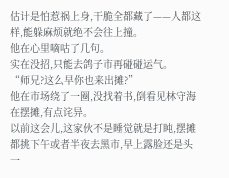估计是怕惹祸上身,干脆全都藏了——人都这样,能躲麻烦就绝不会往上撞。
他在心里嘀咕了几句。
实在没招,只能去鸽子市再碰碰运气。
“师兄?这么早你也来出摊?”
他在市场绕了一圈,没找着书,倒看见林守海在摆摊,有点诧异。
以前这会儿,这家伙不是睡觉就是打盹,摆摊都挑下午或者半夜去黑市,早上露脸还是头一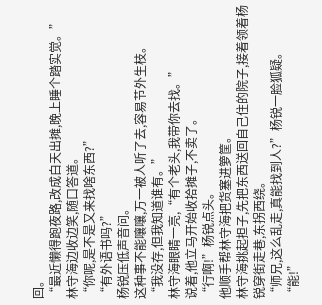回。
“最近懒得跑夜路,改成白天出摊,晚上睡个踏实觉。”
林守海边收边笑,随口答道。
“你呢,是不是又来找啥东西?”
“有外语书吗?”
杨锐压低声音问。
这种事不能嚷嚷,万一被人听了去,容易节外生枝。
“我没存,但我知道谁有。”
林守海眼睛一亮,“有个老头,我带你去找。”
说着,他立马开始收拾摊子,不卖了。
“行啊!”杨锐点头。
他顺手帮林守海把货塞进箩筐。
林守海挑起担子,先把东西送回自己住的院子,接着领着杨锐穿街走巷,东拐西绕。
“师兄,这么乱走,真能找到人?”杨锐一脸狐疑。
“能!”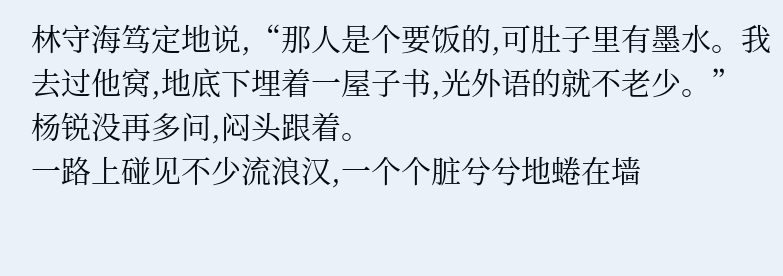林守海笃定地说,“那人是个要饭的,可肚子里有墨水。我去过他窝,地底下埋着一屋子书,光外语的就不老少。”
杨锐没再多问,闷头跟着。
一路上碰见不少流浪汉,一个个脏兮兮地蜷在墙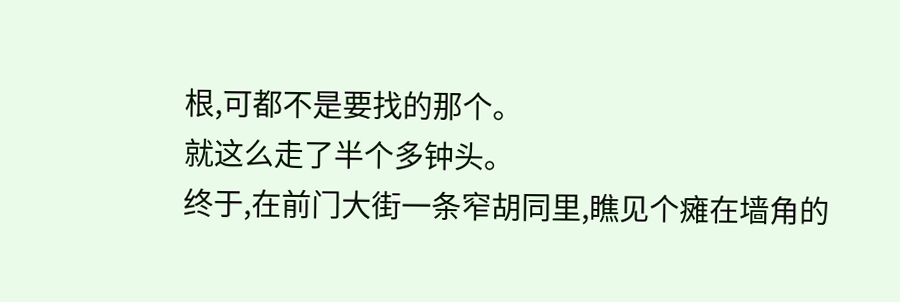根,可都不是要找的那个。
就这么走了半个多钟头。
终于,在前门大街一条窄胡同里,瞧见个瘫在墙角的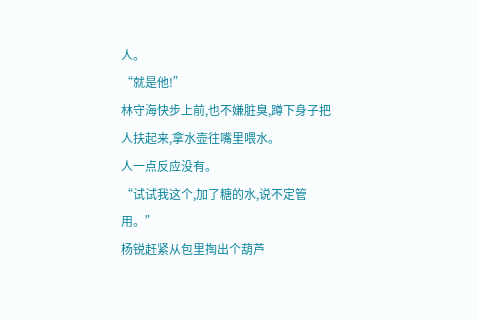人。
“就是他!”
林守海快步上前,也不嫌脏臭,蹲下身子把人扶起来,拿水壶往嘴里喂水。
人一点反应没有。
“试试我这个,加了糖的水,说不定管用。”
杨锐赶紧从包里掏出个葫芦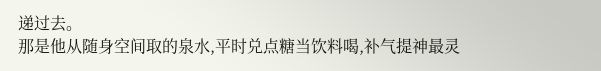递过去。
那是他从随身空间取的泉水,平时兑点糖当饮料喝,补气提神最灵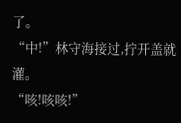了。
“中!”林守海接过,拧开盖就灌。
“咳!咳咳!”